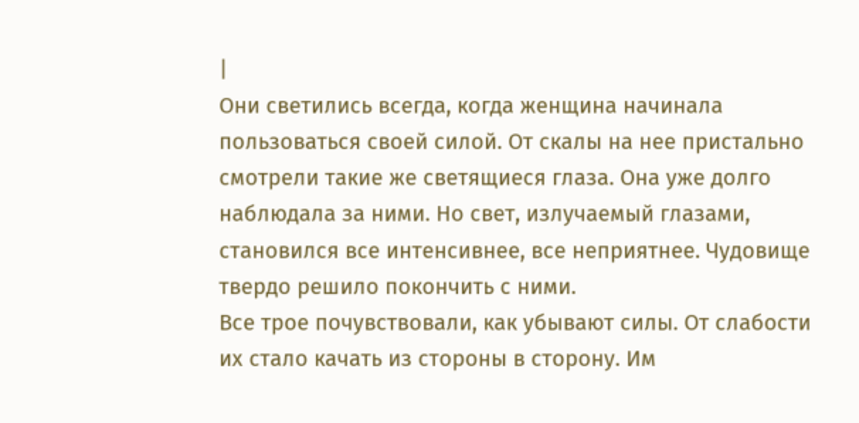|
Они светились всегда, когда женщина начинала пользоваться своей силой. От скалы на нее пристально смотрели такие же светящиеся глаза. Она уже долго наблюдала за ними. Но свет, излучаемый глазами, становился все интенсивнее, все неприятнее. Чудовище твердо решило покончить с ними.
Все трое почувствовали, как убывают силы. От слабости их стало качать из стороны в сторону. Им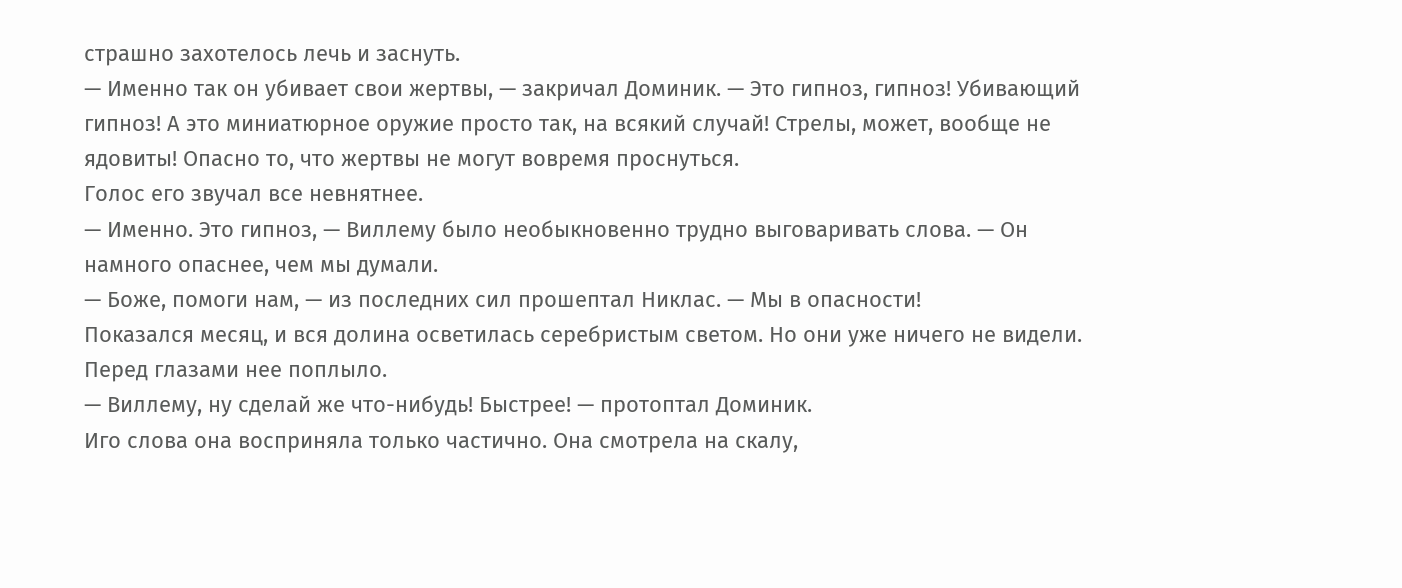страшно захотелось лечь и заснуть.
— Именно так он убивает свои жертвы, — закричал Доминик. — Это гипноз, гипноз! Убивающий гипноз! А это миниатюрное оружие просто так, на всякий случай! Стрелы, может, вообще не ядовиты! Опасно то, что жертвы не могут вовремя проснуться.
Голос его звучал все невнятнее.
— Именно. Это гипноз, — Виллему было необыкновенно трудно выговаривать слова. — Он намного опаснее, чем мы думали.
— Боже, помоги нам, — из последних сил прошептал Никлас. — Мы в опасности!
Показался месяц, и вся долина осветилась серебристым светом. Но они уже ничего не видели. Перед глазами нее поплыло.
— Виллему, ну сделай же что-нибудь! Быстрее! — протоптал Доминик.
Иго слова она восприняла только частично. Она смотрела на скалу,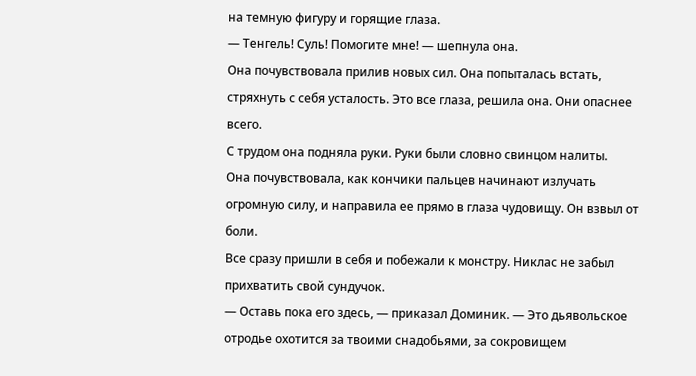на темную фигуру и горящие глаза.
— Тенгель! Суль! Помогите мне! — шепнула она.
Она почувствовала прилив новых сил. Она попыталась встать, стряхнуть с себя усталость. Это все глаза, решила она. Они опаснее всего.
С трудом она подняла руки. Руки были словно свинцом налиты.
Она почувствовала, как кончики пальцев начинают излучать огромную силу, и направила ее прямо в глаза чудовищу. Он взвыл от боли.
Все сразу пришли в себя и побежали к монстру. Никлас не забыл прихватить свой сундучок.
— Оставь пока его здесь, — приказал Доминик. — Это дьявольское отродье охотится за твоими снадобьями, за сокровищем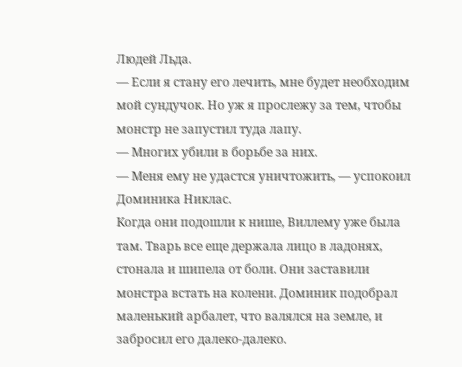Людей Льда.
— Если я стану его лечить, мне будет необходим мой сундучок. Но уж я прослежу за тем, чтобы монстр не запустил туда лапу.
— Многих убили в борьбе за них.
— Меня ему не удастся уничтожить, — успокоил Доминика Никлас.
Когда они подошли к нише, Виллему уже была там. Тварь все еще держала лицо в ладонях, стонала и шипела от боли. Они заставили монстра встать на колени. Доминик подобрал маленький арбалет, что валялся на земле, и забросил его далеко-далеко.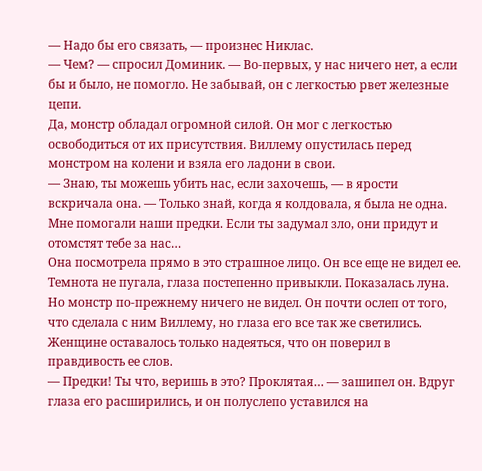— Надо бы его связать, — произнес Никлас.
— Чем? — спросил Доминик. — Во-первых, у нас ничего нет, а если бы и было, не помогло. Не забывай, он с легкостью рвет железные цепи.
Да, монстр обладал огромной силой. Он мог с легкостью освободиться от их присутствия. Виллему опустилась перед монстром на колени и взяла его ладони в свои.
— Знаю, ты можешь убить нас, если захочешь, — в ярости вскричала она. — Только знай, когда я колдовала, я была не одна. Мне помогали наши предки. Если ты задумал зло, они придут и отомстят тебе за нас…
Она посмотрела прямо в это страшное лицо. Он все еще не видел ее. Темнота не пугала, глаза постепенно привыкли. Показалась луна. Но монстр по-прежнему ничего не видел. Он почти ослеп от того, что сделала с ним Виллему, но глаза его все так же светились. Женщине оставалось только надеяться, что он поверил в правдивость ее слов.
— Предки! Ты что, веришь в это? Проклятая… — зашипел он. Вдруг глаза его расширились, и он полуслепо уставился на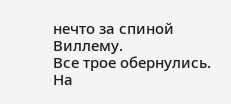нечто за спиной Виллему.
Все трое обернулись.
На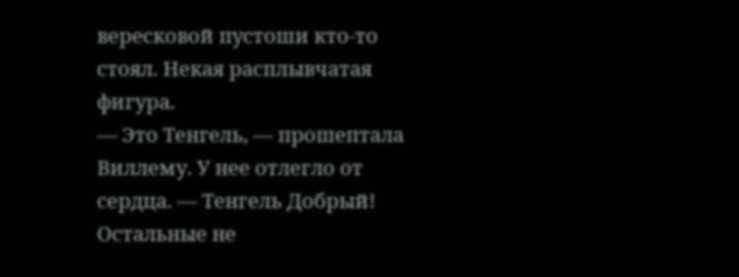вересковой пустоши кто-то стоял. Некая расплывчатая фигура.
— Это Тенгель, — прошептала Виллему. У нее отлегло от сердца. — Тенгель Добрый!
Остальные не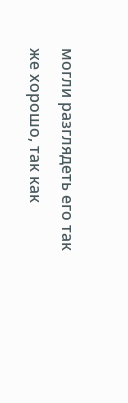могли разглядеть его так же хорошо, так как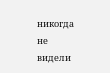никогда не видели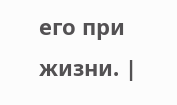его при жизни. |